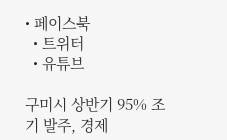• 페이스북
  • 트위터
  • 유튜브

구미시 상반기 95% 조기 발주, 경제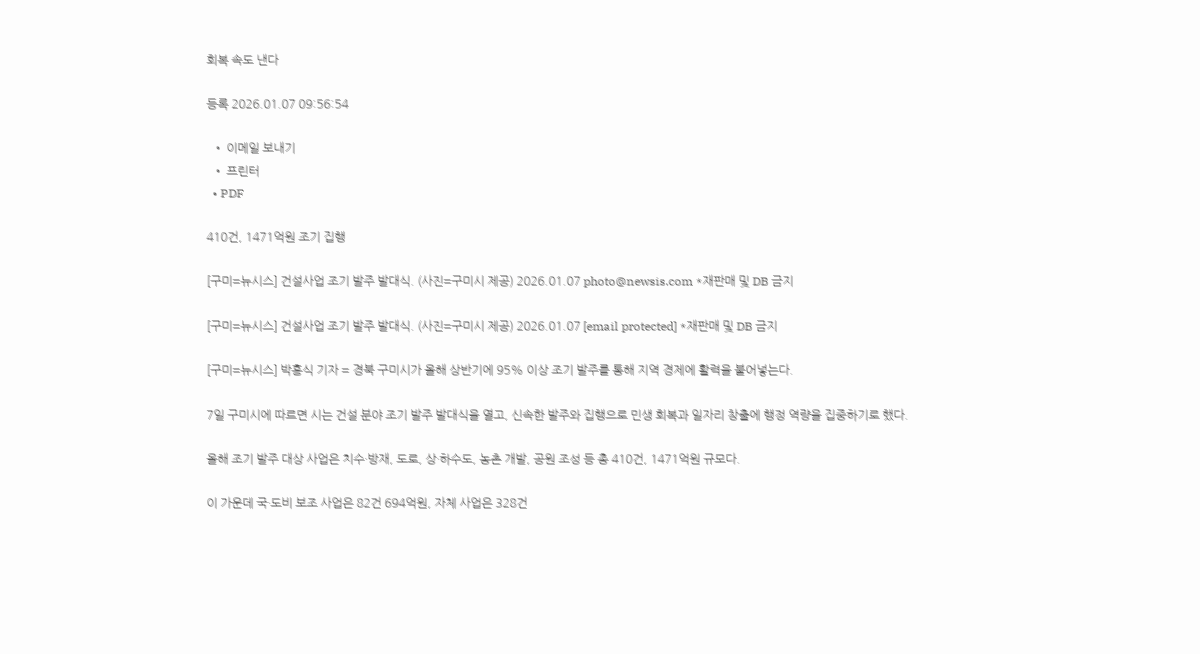회복 속도 낸다

등록 2026.01.07 09:56:54

  • 이메일 보내기
  • 프린터
  • PDF

410건, 1471억원 조기 집행

[구미=뉴시스] 건설사업 조기 발주 발대식. (사진=구미시 제공) 2026.01.07 photo@newsis.com *재판매 및 DB 금지

[구미=뉴시스] 건설사업 조기 발주 발대식. (사진=구미시 제공) 2026.01.07 [email protected] *재판매 및 DB 금지

[구미=뉴시스] 박홍식 기자 = 경북 구미시가 올해 상반기에 95% 이상 조기 발주를 통해 지역 경제에 활력을 불어넣는다.

7일 구미시에 따르면 시는 건설 분야 조기 발주 발대식을 열고, 신속한 발주와 집행으로 민생 회복과 일자리 창출에 행정 역량을 집중하기로 했다.

올해 조기 발주 대상 사업은 치수·방재, 도로, 상·하수도, 농촌 개발, 공원 조성 등 총 410건, 1471억원 규모다.

이 가운데 국·도비 보조 사업은 82건 694억원, 자체 사업은 328건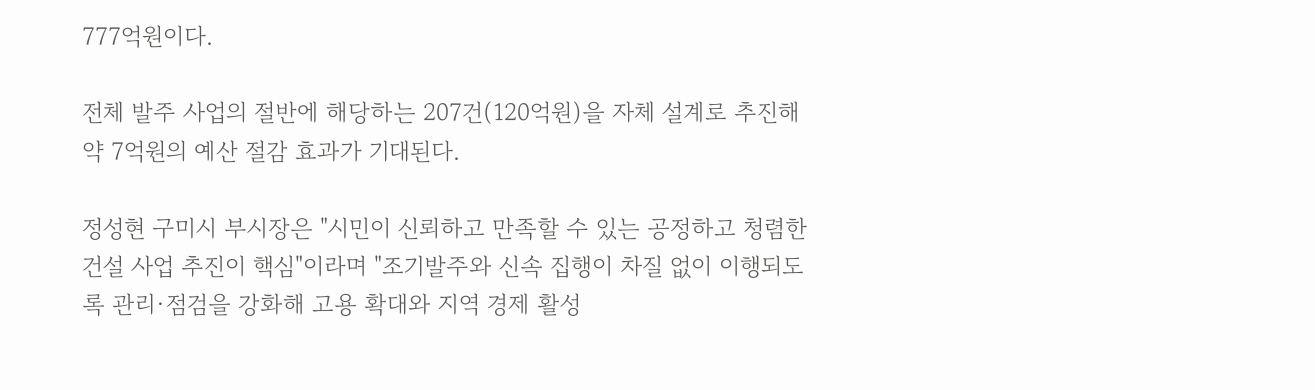777억원이다.

전체 발주 사업의 절반에 해당하는 207건(120억원)을 자체 설계로 추진해 약 7억원의 예산 절감 효과가 기대된다.

정성현 구미시 부시장은 "시민이 신뢰하고 만족할 수 있는 공정하고 청렴한 건설 사업 추진이 핵심"이라며 "조기발주와 신속 집행이 차질 없이 이행되도록 관리·점검을 강화해 고용 확대와 지역 경제 활성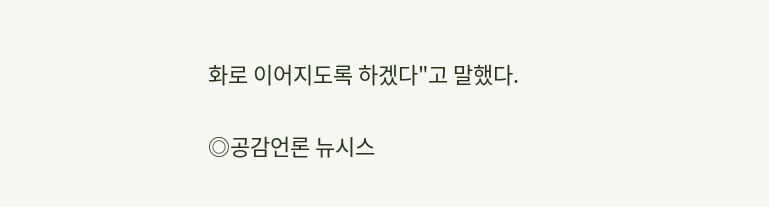화로 이어지도록 하겠다"고 말했다.


◎공감언론 뉴시스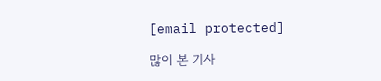[email protected]

많이 본 기사